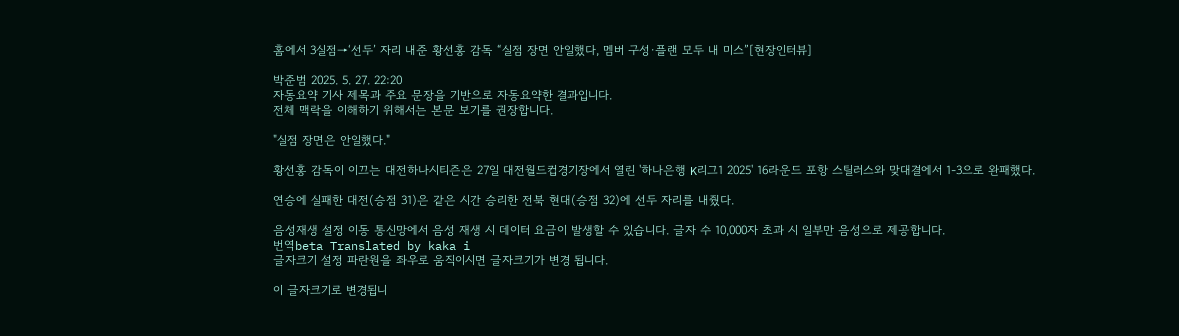홈에서 3실점→‘선두’ 자리 내준 황선홍 감독 “실점 장면 안일했다, 멤버 구성·플랜 모두 내 미스”[현장인터뷰]

박준범 2025. 5. 27. 22:20
자동요약 기사 제목과 주요 문장을 기반으로 자동요약한 결과입니다.
전체 맥락을 이해하기 위해서는 본문 보기를 권장합니다.

"실점 장면은 안일했다."

황선홍 감독이 이끄는 대전하나시티즌은 27일 대전월드컵경기장에서 열린 '하나은행 K리그1 2025' 16라운드 포항 스틸러스와 맞대결에서 1-3으로 완패했다.

연승에 실패한 대전(승점 31)은 같은 시간 승리한 전북 현대(승점 32)에 선두 자리를 내줬다.

음성재생 설정 이동 통신망에서 음성 재생 시 데이터 요금이 발생할 수 있습니다. 글자 수 10,000자 초과 시 일부만 음성으로 제공합니다.
번역beta Translated by kaka i
글자크기 설정 파란원을 좌우로 움직이시면 글자크기가 변경 됩니다.

이 글자크기로 변경됩니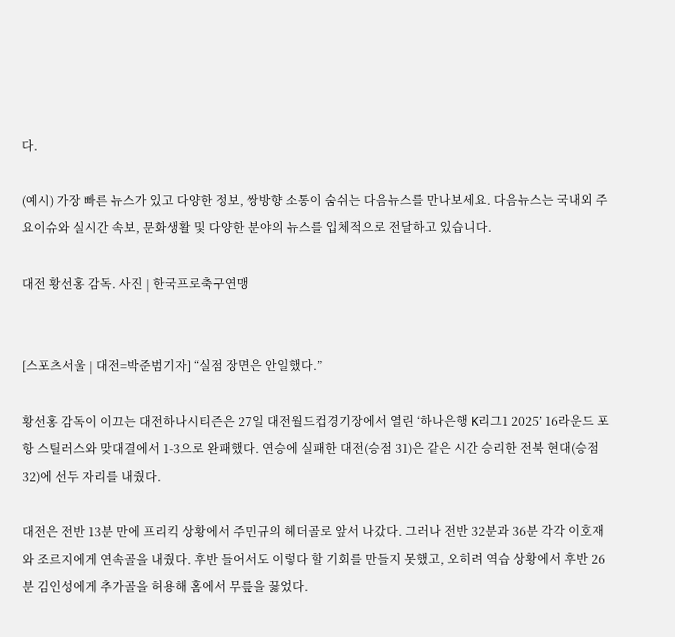다.

(예시) 가장 빠른 뉴스가 있고 다양한 정보, 쌍방향 소통이 숨쉬는 다음뉴스를 만나보세요. 다음뉴스는 국내외 주요이슈와 실시간 속보, 문화생활 및 다양한 분야의 뉴스를 입체적으로 전달하고 있습니다.

대전 황선홍 감독. 사진 | 한국프로축구연맹


[스포츠서울 | 대전=박준범기자] “실점 장면은 안일했다.”

황선홍 감독이 이끄는 대전하나시티즌은 27일 대전월드컵경기장에서 열린 ‘하나은행 K리그1 2025’ 16라운드 포항 스틸러스와 맞대결에서 1-3으로 완패했다. 연승에 실패한 대전(승점 31)은 같은 시간 승리한 전북 현대(승점 32)에 선두 자리를 내줬다.

대전은 전반 13분 만에 프리킥 상황에서 주민규의 헤더골로 앞서 나갔다. 그러나 전반 32분과 36분 각각 이호재와 조르지에게 연속골을 내줬다. 후반 들어서도 이렇다 할 기회를 만들지 못했고, 오히려 역습 상황에서 후반 26분 김인성에게 추가골을 허용해 홈에서 무릎을 꿇었다.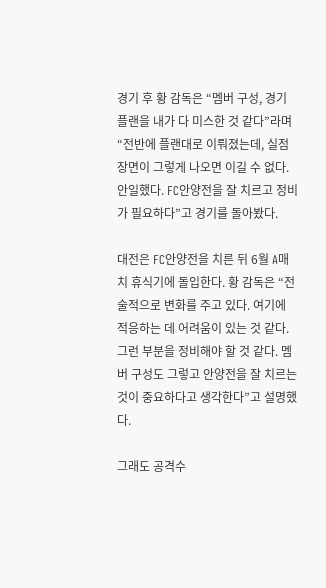경기 후 황 감독은 “멤버 구성, 경기 플랜을 내가 다 미스한 것 같다”라며 “전반에 플랜대로 이뤄졌는데, 실점 장면이 그렇게 나오면 이길 수 없다. 안일했다. FC안양전을 잘 치르고 정비가 필요하다”고 경기를 돌아봤다.

대전은 FC안양전을 치른 뒤 6월 A매치 휴식기에 돌입한다. 황 감독은 “전술적으로 변화를 주고 있다. 여기에 적응하는 데 어려움이 있는 것 같다. 그런 부분을 정비해야 할 것 같다. 멤버 구성도 그렇고 안양전을 잘 치르는 것이 중요하다고 생각한다”고 설명했다.

그래도 공격수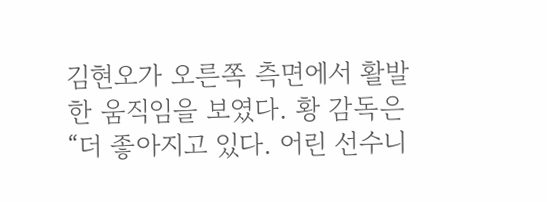김현오가 오른쪽 측면에서 활발한 움직임을 보였다. 황 감독은 “더 좋아지고 있다. 어린 선수니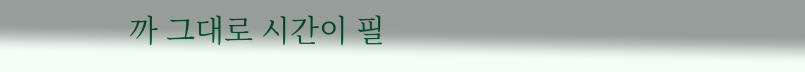까 그대로 시간이 필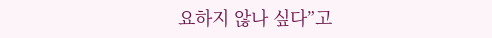요하지 않나 싶다”고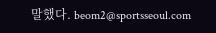말했다. beom2@sportsseoul.com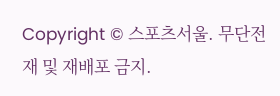Copyright © 스포츠서울. 무단전재 및 재배포 금지.